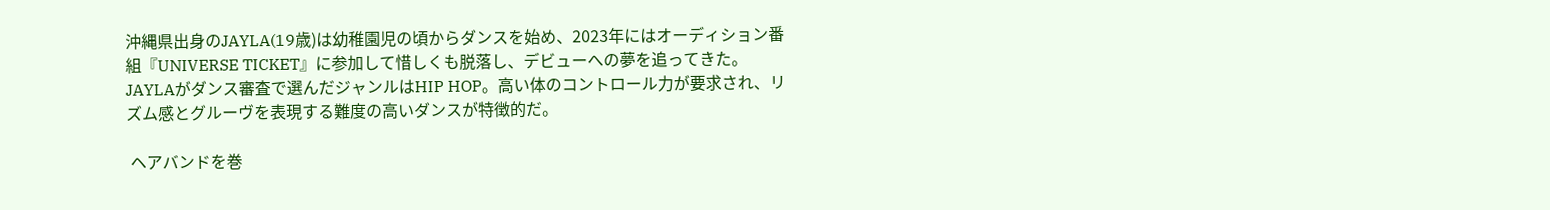沖縄県出身のJAYLA(19歳)は幼稚園児の頃からダンスを始め、2023年にはオーディション番組『UNIVERSE TICKET』に参加して惜しくも脱落し、デビューへの夢を追ってきた。JAYLAがダンス審査で選んだジャンルはHIP HOP。高い体のコントロール力が要求され、リズム感とグルーヴを表現する難度の高いダンスが特徴的だ。

 ヘアバンドを巻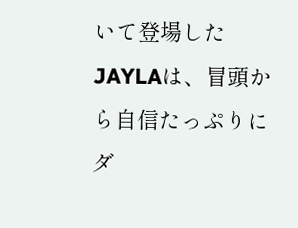いて登場したJAYLAは、冒頭から自信たっぷりにダ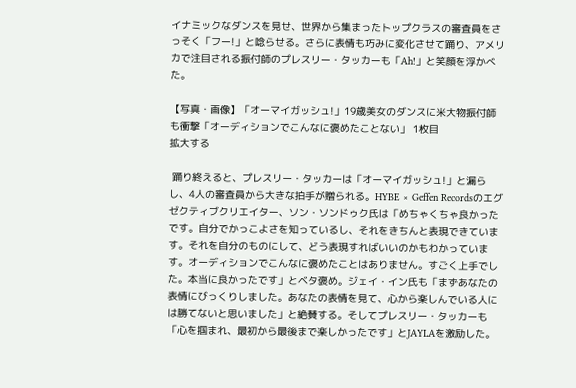イナミックなダンスを見せ、世界から集まったトップクラスの審査員をさっそく「フー!」と唸らせる。さらに表情も巧みに変化させて踊り、アメリカで注目される振付師のプレスリー・タッカーも「Ah!」と笑顔を浮かべた。

【写真・画像】「オーマイガッシュ!」19歳美女のダンスに米大物振付師も衝撃「オーディションでこんなに褒めたことない」 1枚目
拡大する

 踊り終えると、プレスリー・タッカーは「オーマイガッシュ!」と漏らし、4人の審査員から大きな拍手が贈られる。HYBE × Geffen Recordsのエグゼクティブクリエイター、ソン・ソンドゥク氏は「めちゃくちゃ良かったです。自分でかっこよさを知っているし、それをきちんと表現できています。それを自分のものにして、どう表現すればいいのかもわかっています。オーディションでこんなに褒めたことはありません。すごく上手でした。本当に良かったです」とベタ褒め。ジェイ・イン氏も「まずあなたの表情にびっくりしました。あなたの表情を見て、心から楽しんでいる人には勝てないと思いました」と絶賛する。そしてプレスリー・タッカーも「心を掴まれ、最初から最後まで楽しかったです」とJAYLAを激励した。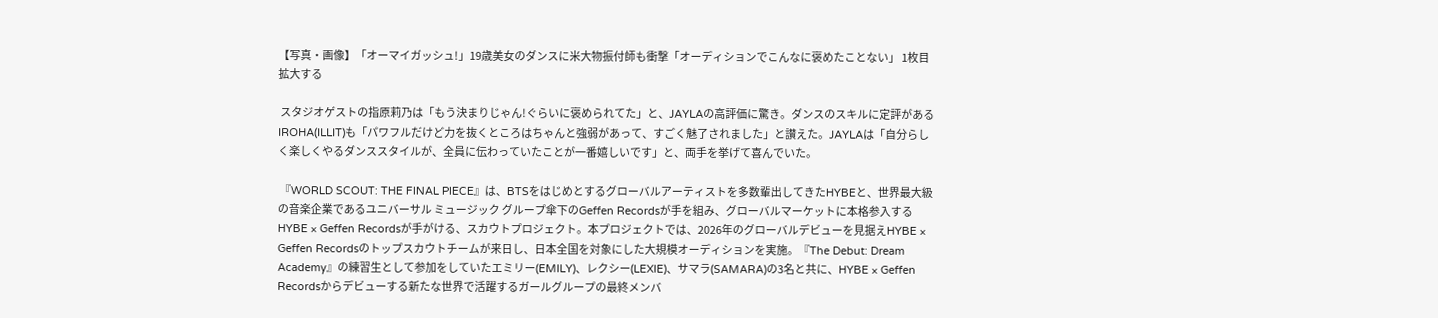【写真・画像】「オーマイガッシュ!」19歳美女のダンスに米大物振付師も衝撃「オーディションでこんなに褒めたことない」 1枚目
拡大する

 スタジオゲストの指原莉乃は「もう決まりじゃん!ぐらいに褒められてた」と、JAYLAの高評価に驚き。ダンスのスキルに定評があるIROHA(ILLIT)も「パワフルだけど力を抜くところはちゃんと強弱があって、すごく魅了されました」と讃えた。JAYLAは「自分らしく楽しくやるダンススタイルが、全員に伝わっていたことが一番嬉しいです」と、両手を挙げて喜んでいた。

 『WORLD SCOUT: THE FINAL PIECE』は、BTSをはじめとするグローバルアーティストを多数輩出してきたHYBEと、世界最大級の音楽企業であるユニバーサル ミュージック グループ傘下のGeffen Recordsが手を組み、グローバルマーケットに本格参入するHYBE × Geffen Recordsが手がける、スカウトプロジェクト。本プロジェクトでは、2026年のグローバルデビューを見据えHYBE × Geffen Recordsのトップスカウトチームが来日し、日本全国を対象にした大規模オーディションを実施。『The Debut: Dream Academy』の練習生として参加をしていたエミリー(EMILY)、レクシー(LEXIE)、サマラ(SAMARA)の3名と共に、HYBE × Geffen Recordsからデビューする新たな世界で活躍するガールグループの最終メンバ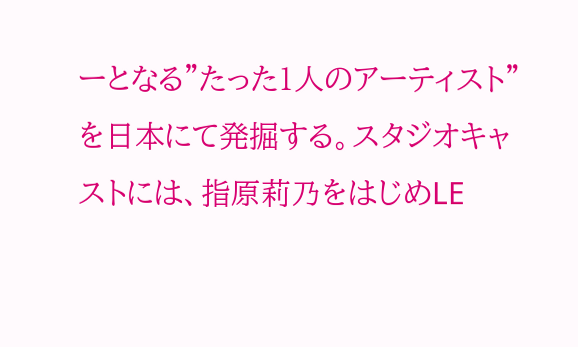ーとなる"たった1人のアーティスト"を日本にて発掘する。スタジオキャストには、指原莉乃をはじめLE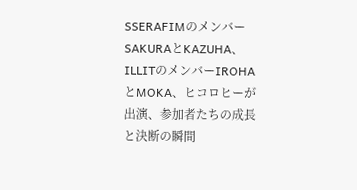SSERAFIMのメンバーSAKURAとKAZUHA、ILLITのメンバーIROHAとMOKA、ヒコロヒーが出演、参加者たちの成長と決断の瞬間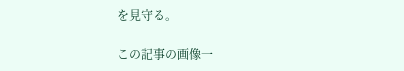を見守る。

この記事の画像一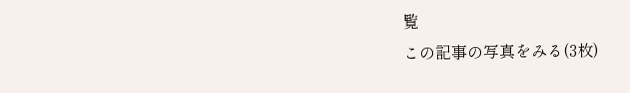覧
この記事の写真をみる(3枚)